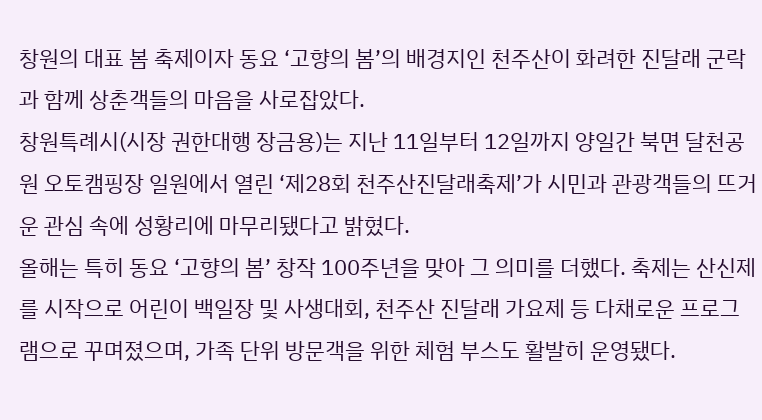창원의 대표 봄 축제이자 동요 ‘고향의 봄’의 배경지인 천주산이 화려한 진달래 군락과 함께 상춘객들의 마음을 사로잡았다.
창원특례시(시장 권한대행 장금용)는 지난 11일부터 12일까지 양일간 북면 달천공원 오토캠핑장 일원에서 열린 ‘제28회 천주산진달래축제’가 시민과 관광객들의 뜨거운 관심 속에 성황리에 마무리됐다고 밝혔다.
올해는 특히 동요 ‘고향의 봄’ 창작 100주년을 맞아 그 의미를 더했다. 축제는 산신제를 시작으로 어린이 백일장 및 사생대회, 천주산 진달래 가요제 등 다채로운 프로그램으로 꾸며졌으며, 가족 단위 방문객을 위한 체험 부스도 활발히 운영됐다.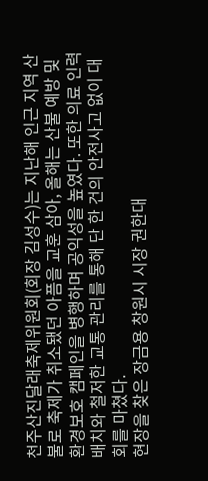천주산진달래축제위원회(회장 김성수)는 지난해 인근 지역 산불로 축제가 취소됐던 아픔을 교훈 삼아, 올해는 산불 예방 및 환경보호 캠페인을 병행하며 공익성을 높였다. 또한 의료 인력 배치와 철저한 교통 관리를 통해 단 한 건의 안전사고 없이 대회를 마쳤다.
현장을 찾은 장금용 창원시 시장 권한대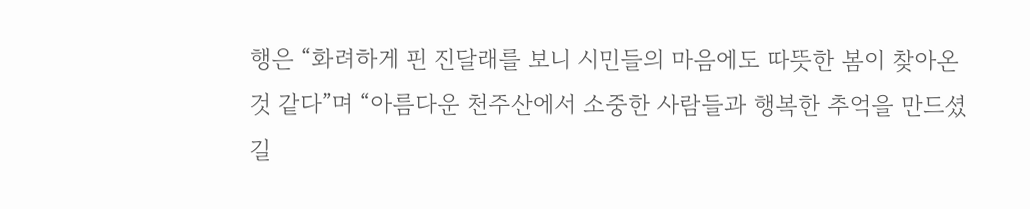행은 “화려하게 핀 진달래를 보니 시민들의 마음에도 따뜻한 봄이 찾아온 것 같다”며 “아름다운 천주산에서 소중한 사람들과 행복한 추억을 만드셨길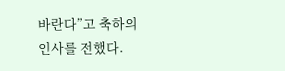바란다”고 축하의 인사를 전했다.